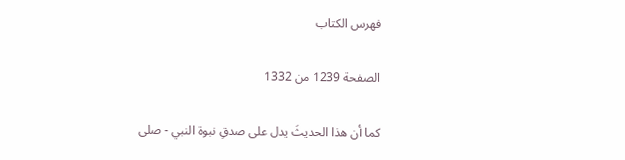فهرس الكتاب

الصفحة 1239 من 1332

كما أن هذا الحديثَ يدل على صدقِ نبوة النبي - صلى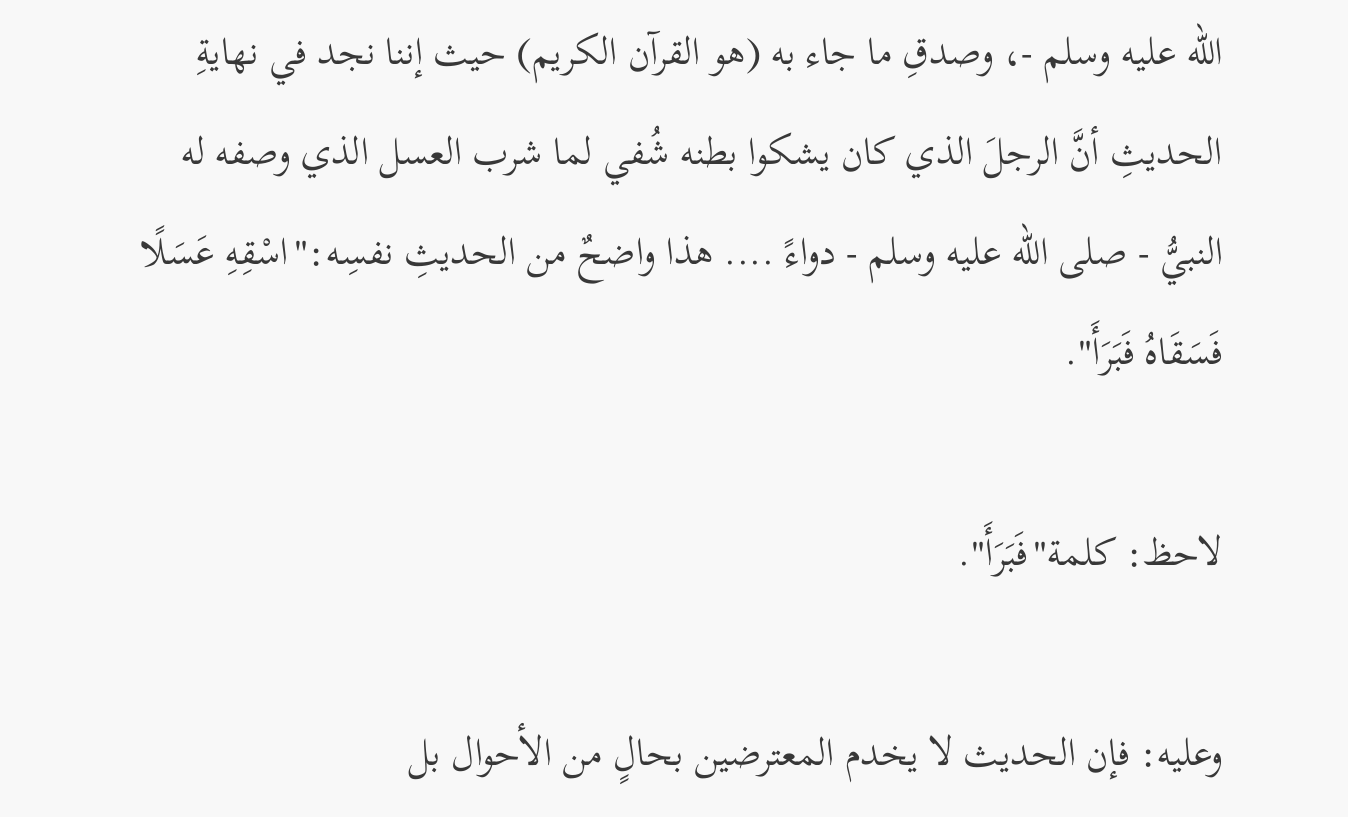الله عليه وسلم -، وصدقِ ما جاء به (هو القرآن الكريم) حيث إننا نجد في نهايةِ الحديثِ أنَّ الرجلَ الذي كان يشكوا بطنه شُفي لما شرب العسل الذي وصفه له النبيُّ - صلى الله عليه وسلم - دواءً .... هذا واضحٌ من الحديثِ نفسِه:"اسْقِهِ عَسَلًا فَسَقَاهُ فَبَرَأَ".

لاحظ: كلمة"فَبَرَأَ".

وعليه: فإن الحديث لا يخدم المعترضين بحالٍ من الأحوال بل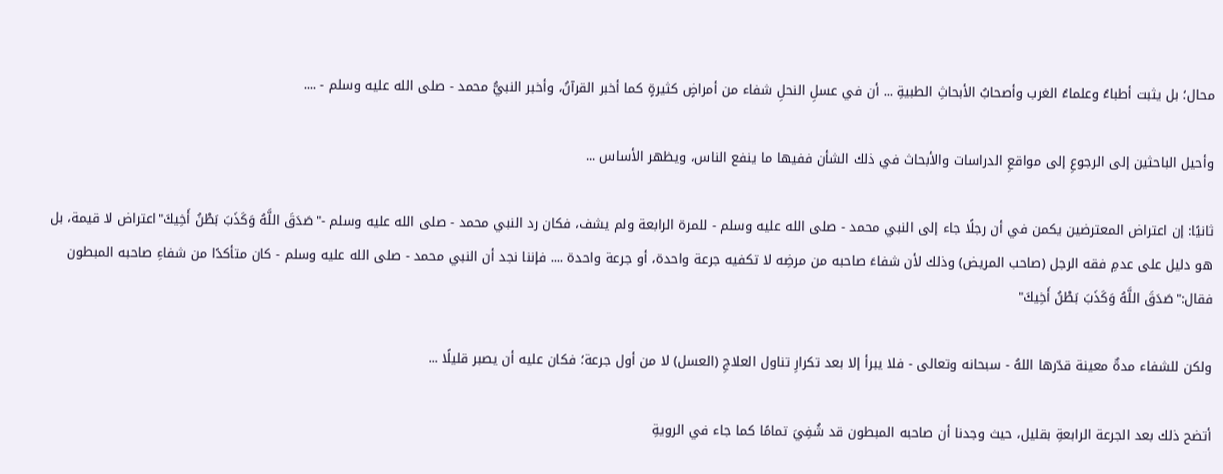محال؛ بل يثبت أطباءُ وعلماءُ الغرب وأصحابُ الأبحاثِ الطبيةِ ... أن في عسلِ النحلِ شفاء من أمراضٍ كثيرةٍ كما أخبر القرآنُ، وأخبر النبيُّ محمد - صلى الله عليه وسلم - ....

وأحيل الباحثين إلى الرجوعِ إلى مواقعِ الدراسات والأبحاث في ذلك الشأن ففيها ما ينفع الناس، ويظهر الأساس ...

ثانيًا: إن اعتراض المعترضين يكمن في أن رجلًا جاء إلى النبي محمد - صلى الله عليه وسلم - للمرة الرابعة ولم يشف، فكان رد النبي محمد - صلى الله عليه وسلم -"صَدَقَ اللَّهُ وَكَذَبَ بَطْنُ أَخِيكَ"اعتراض لا قيمة، بل هو دليل على عدمِ فقه الرجل (صاحب المريض) وذلك لأن شفاءَ صاحبه من مرضِه لا تكفيه جرعة واحدة، أو جرعة واحدة .... فإننا نجد أن النبي محمد - صلى الله عليه وسلم - كان متأكدًا من شفاءِ صاحبه المبطون فقال:"صَدَقَ اللَّهُ وَكَذَبَ بَطْنُ أَخِيكَ"

ولكن للشفاء مدةٌ معينة قدّرها اللهُ - سبحانه وتعالى - فلا يبرأ إلا بعد تكرارِ تناول العلاجِ (العسل) لا من أول جرعة؛ فكان عليه أن يصبر قليلًا ...

أتضح ذلك بعد الجرعة الرابعةِ بقليل، حيث وجدنا أن صاحبه المبطون قد شُفِيَ تمامًا كما جاء في الرويةِ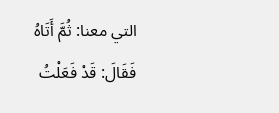التي معنا: ثُمَّ أَتَاهُ فَقَالَ: قَدْ فَعَلْتُ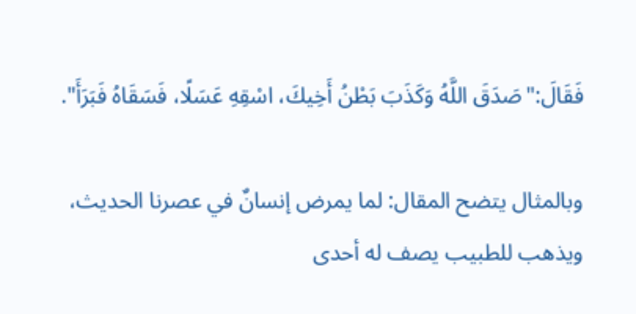فَقَالَ:"صَدَقَ اللَّهُ وَكَذَبَ بَطْنُ أَخِيكَ، اسْقِهِ عَسَلًا، فَسَقَاهُ فَبَرَأَ".

وبالمثال يتضح المقال: لما يمرض إنسانٌ في عصرنا الحديث، ويذهب للطبيب يصف له أحدى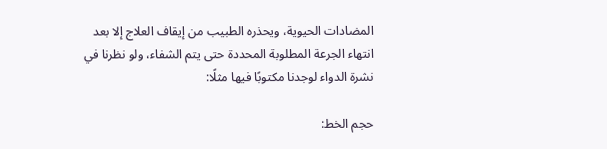المضادات الحيوية، ويحذره الطبيب من إيقاف العلاج إلا بعد انتهاء الجرعة المطلوبة المحددة حتى يتم الشفاء، ولو نظرنا في نشرة الدواء لوجدنا مكتوبًا فيها مثلًا:

حجم الخط: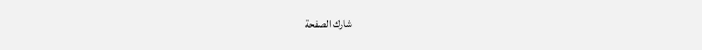شارك الصفحة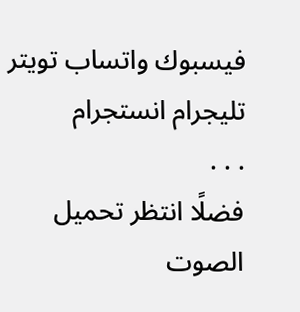فيسبوك واتساب تويتر تليجرام انستجرام
. . .
فضلًا انتظر تحميل الصوت